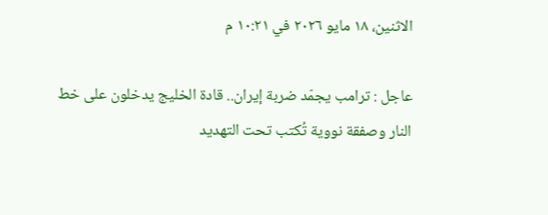الاثنين، ١٨ مايو ٢٠٢٦ في ١٠:٢١ م

عاجل : ترامب يجمّد ضربة إيران.. قادة الخليج يدخلون على خط النار وصفقة نووية تُكتب تحت التهديد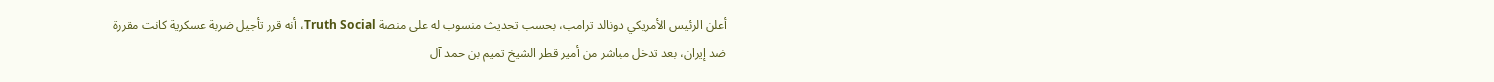أعلن الرئيس الأمريكي دونالد ترامب، بحسب تحديث منسوب له على منصة Truth Social، أنه قرر تأجيل ضربة عسكرية كانت مقررة ضد إيران، بعد تدخل مباشر من أمير قطر الشيخ تميم بن حمد آل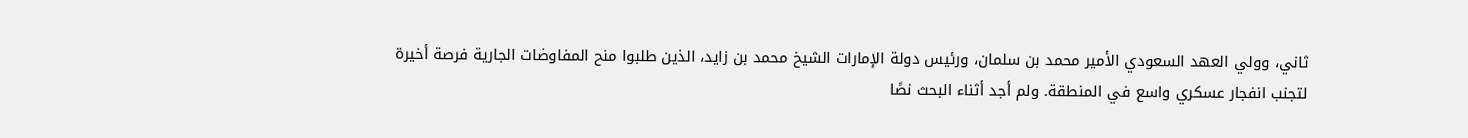ثاني، وولي العهد السعودي الأمير محمد بن سلمان، ورئيس دولة الإمارات الشيخ محمد بن زايد، الذين طلبوا منح المفاوضات الجارية فرصة أخيرة لتجنب انفجار عسكري واسع في المنطقة. ولم أجد أثناء البحث نصًا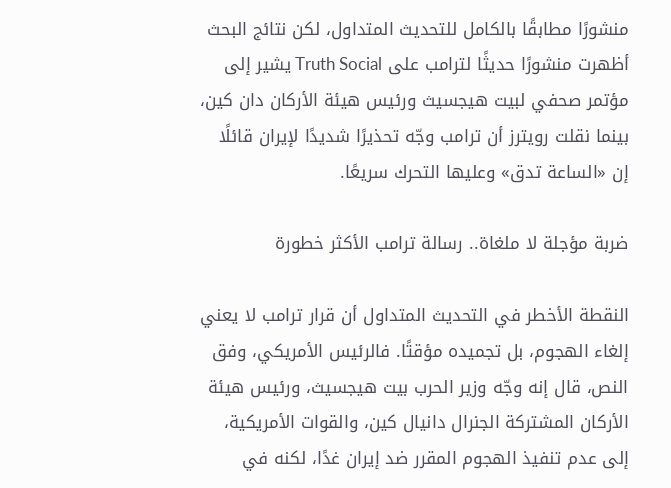منشورًا مطابقًا بالكامل للتحديث المتداول، لكن نتائج البحث أظهرت منشورًا حديثًا لترامب على Truth Social يشير إلى مؤتمر صحفي لبيت هيجسيث ورئيس هيئة الأركان دان كين، بينما نقلت رويترز أن ترامب وجّه تحذيرًا شديدًا لإيران قائلًا إن «الساعة تدق» وعليها التحرك سريعًا.

ضربة مؤجلة لا ملغاة.. رسالة ترامب الأكثر خطورة

النقطة الأخطر في التحديث المتداول أن قرار ترامب لا يعني إلغاء الهجوم، بل تجميده مؤقتًا. فالرئيس الأمريكي، وفق النص، قال إنه وجّه وزير الحرب بيت هيجسيث، ورئيس هيئة الأركان المشتركة الجنرال دانيال كين، والقوات الأمريكية، إلى عدم تنفيذ الهجوم المقرر ضد إيران غدًا، لكنه في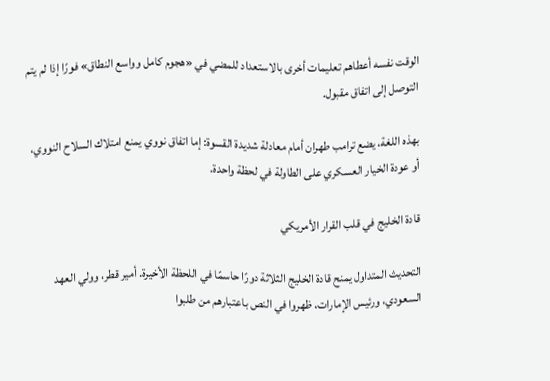الوقت نفسه أعطاهم تعليمات أخرى بالاستعداد للمضي في «هجوم كامل وواسع النطاق» فورًا إذا لم يتم التوصل إلى اتفاق مقبول.

بهذه اللغة، يضع ترامب طهران أمام معادلة شديدة القسوة: إما اتفاق نووي يمنع امتلاك السلاح النووي، أو عودة الخيار العسكري على الطاولة في لحظة واحدة.

قادة الخليج في قلب القرار الأمريكي

التحديث المتداول يمنح قادة الخليج الثلاثة دورًا حاسمًا في اللحظة الأخيرة. أمير قطر، وولي العهد السعودي، ورئيس الإمارات، ظهروا في النص باعتبارهم من طلبوا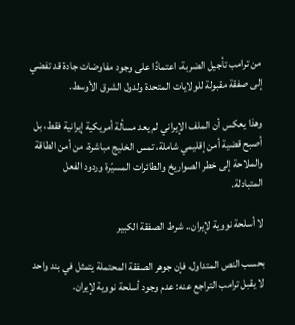من ترامب تأجيل الضربة، اعتمادًا على وجود مفاوضات جادة قد تفضي إلى صفقة مقبولة للولايات المتحدة ولدول الشرق الأوسط.

وهذا يعكس أن الملف الإيراني لم يعد مسألة أمريكية إيرانية فقط، بل أصبح قضية أمن إقليمي شاملة، تمس الخليج مباشرة، من أمن الطاقة والملاحة إلى خطر الصواريخ والطائرات المسيّرة وردود الفعل المتبادلة.

لا أسلحة نووية لإيران.. شرط الصفقة الكبير

بحسب النص المتداول، فإن جوهر الصفقة المحتملة يتمثل في بند واحد لا يقبل ترامب التراجع عنه: عدم وجود أسلحة نووية لإيران.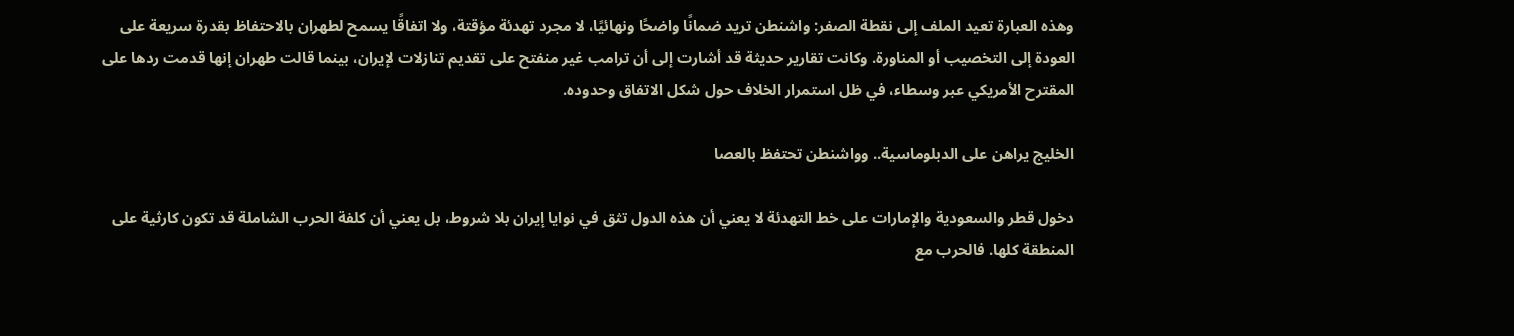وهذه العبارة تعيد الملف إلى نقطة الصفر: واشنطن تريد ضمانًا واضحًا ونهائيًا، لا مجرد تهدئة مؤقتة، ولا اتفاقًا يسمح لطهران بالاحتفاظ بقدرة سريعة على العودة إلى التخصيب أو المناورة. وكانت تقارير حديثة قد أشارت إلى أن ترامب غير منفتح على تقديم تنازلات لإيران، بينما قالت طهران إنها قدمت ردها على المقترح الأمريكي عبر وسطاء، في ظل استمرار الخلاف حول شكل الاتفاق وحدوده.

الخليج يراهن على الدبلوماسية.. وواشنطن تحتفظ بالعصا

دخول قطر والسعودية والإمارات على خط التهدئة لا يعني أن هذه الدول تثق في نوايا إيران بلا شروط، بل يعني أن كلفة الحرب الشاملة قد تكون كارثية على المنطقة كلها. فالحرب مع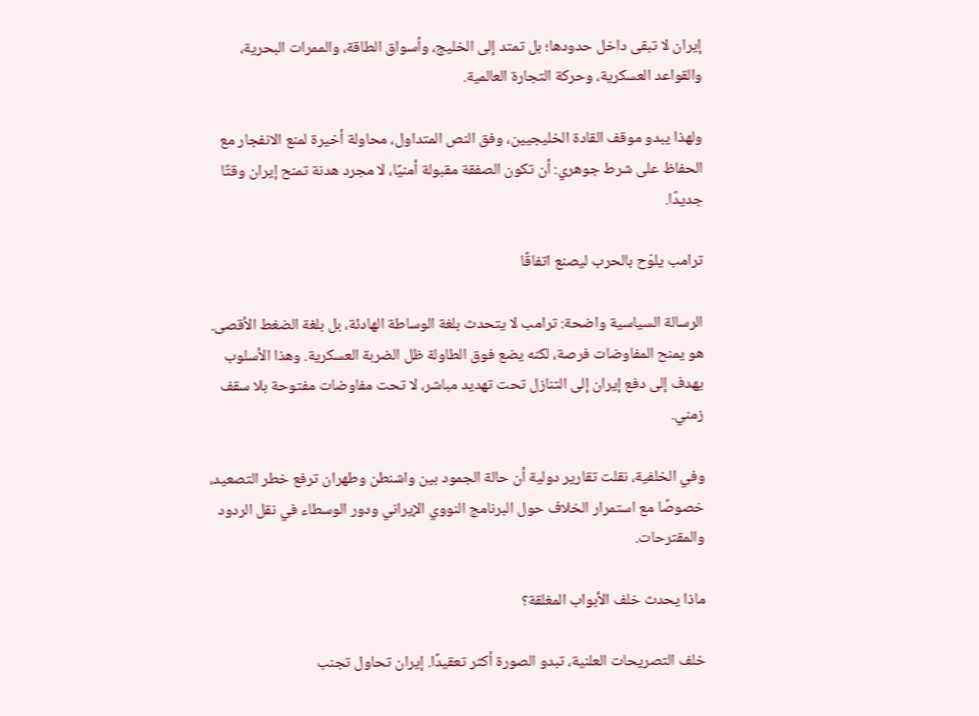إيران لا تبقى داخل حدودها؛ بل تمتد إلى الخليج، وأسواق الطاقة، والممرات البحرية، والقواعد العسكرية، وحركة التجارة العالمية.

ولهذا يبدو موقف القادة الخليجيين، وفق النص المتداول، محاولة أخيرة لمنع الانفجار مع الحفاظ على شرط جوهري: أن تكون الصفقة مقبولة أمنيًا، لا مجرد هدنة تمنح إيران وقتًا جديدًا.

ترامب يلوّح بالحرب ليصنع اتفاقًا

الرسالة السياسية واضحة: ترامب لا يتحدث بلغة الوساطة الهادئة، بل بلغة الضغط الأقصى. هو يمنح المفاوضات فرصة، لكنه يضع فوق الطاولة ظل الضربة العسكرية. وهذا الأسلوب يهدف إلى دفع إيران إلى التنازل تحت تهديد مباشر، لا تحت مفاوضات مفتوحة بلا سقف زمني.

وفي الخلفية، نقلت تقارير دولية أن حالة الجمود بين واشنطن وطهران ترفع خطر التصعيد، خصوصًا مع استمرار الخلاف حول البرنامج النووي الإيراني ودور الوسطاء في نقل الردود والمقترحات.

ماذا يحدث خلف الأبواب المغلقة؟

خلف التصريحات العلنية، تبدو الصورة أكثر تعقيدًا. إيران تحاول تجنب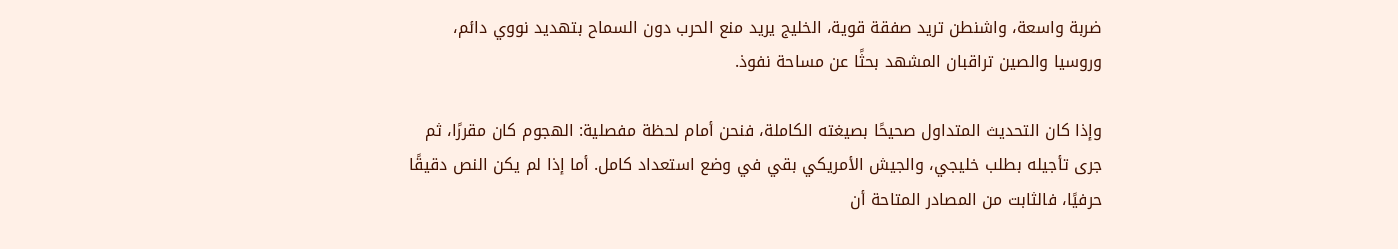ضربة واسعة، واشنطن تريد صفقة قوية، الخليج يريد منع الحرب دون السماح بتهديد نووي دائم، وروسيا والصين تراقبان المشهد بحثًا عن مساحة نفوذ.

وإذا كان التحديث المتداول صحيحًا بصيغته الكاملة، فنحن أمام لحظة مفصلية: الهجوم كان مقررًا، ثم جرى تأجيله بطلب خليجي، والجيش الأمريكي بقي في وضع استعداد كامل. أما إذا لم يكن النص دقيقًا حرفيًا، فالثابت من المصادر المتاحة أن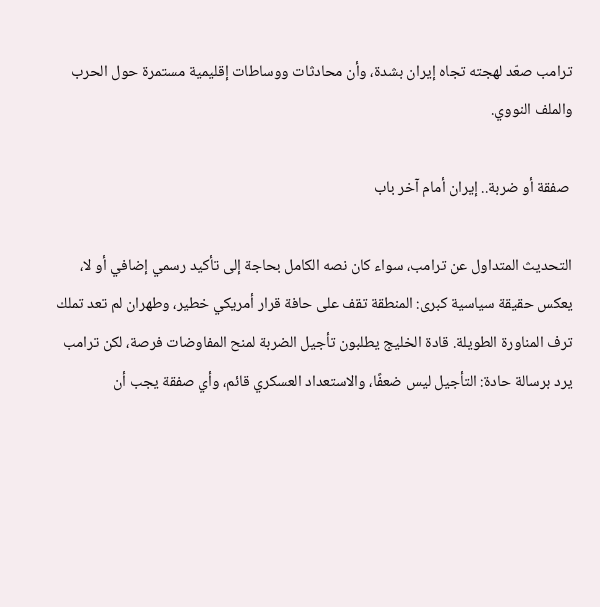ترامب صعّد لهجته تجاه إيران بشدة، وأن محادثات ووساطات إقليمية مستمرة حول الحرب والملف النووي.

 صفقة أو ضربة.. إيران أمام آخر باب

التحديث المتداول عن ترامب، سواء كان نصه الكامل بحاجة إلى تأكيد رسمي إضافي أو لا، يعكس حقيقة سياسية كبرى: المنطقة تقف على حافة قرار أمريكي خطير، وطهران لم تعد تملك ترف المناورة الطويلة. قادة الخليج يطلبون تأجيل الضربة لمنح المفاوضات فرصة، لكن ترامب يرد برسالة حادة: التأجيل ليس ضعفًا، والاستعداد العسكري قائم، وأي صفقة يجب أن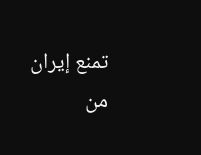تمنع إيران من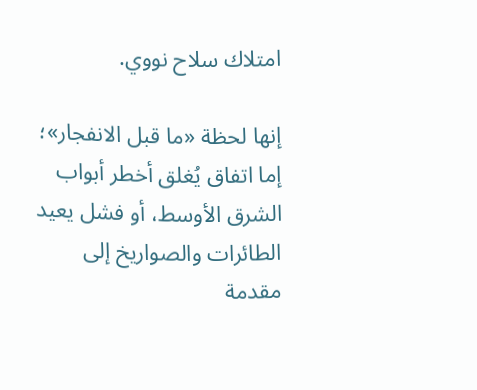امتلاك سلاح نووي.

إنها لحظة «ما قبل الانفجار»؛ إما اتفاق يُغلق أخطر أبواب الشرق الأوسط، أو فشل يعيد الطائرات والصواريخ إلى مقدمة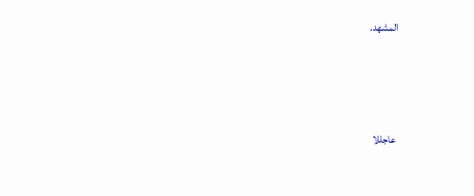المشهد.



عاجللا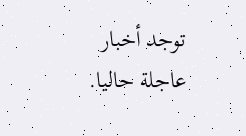توجد أخبار عاجلة حاليا.